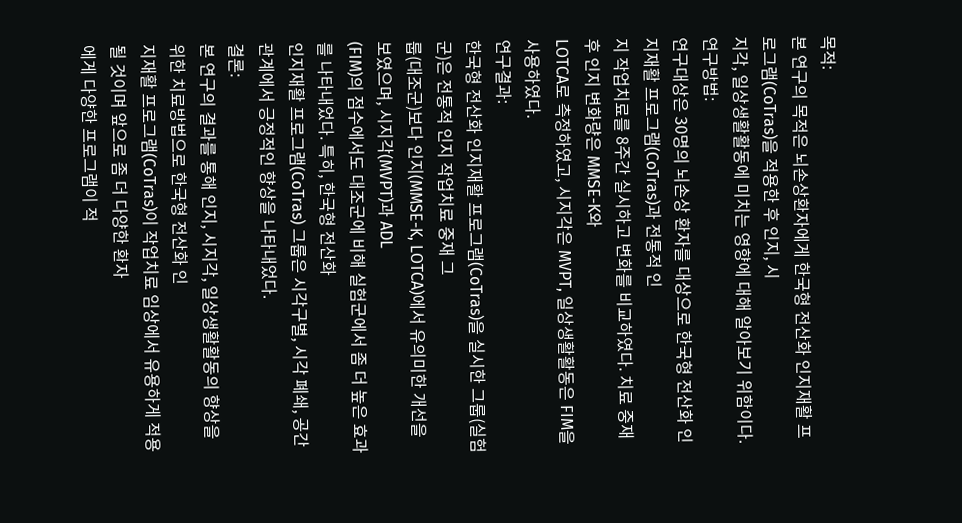목적:
본 연구의 목적은 뇌손상환자에게 한국형 전산화 인지재활 프로그램(CoTras)을 적용한 후 인지, 시
지각, 일상생활활동에 미치는 영향에 대해 알아보기 위함이다.
연구방법:
연구대상은 30명의 뇌손상 환자를 대상으로 한국형 전산화 인지재활 프로그램(CoTras)과 전통적 인
지 작업치료를 8주간 실시하고 변화를 비교하였다. 치료 중재 후 인지 변화량은 MMSE-K와
LOTCA로 측정하였고, 시지각은 MVPT, 일상생활활동은 FIM을 사용하였다.
연구결과:
한국형 전산화 인지재활 프로그램(CoTras)을 실시한 그룹(실험군)은 전통적 인지 작업치료 중재 그
룹(대조군)보다 인지(MMSE-K, LOTCA)에서 유의미한 개선을 보였으며, 시지각(MVPT)과 ADL
(FIM)의 점수에서도 대조군에 비해 실험군에서 좀 더 높은 효과를 나타내었다. 특히, 한국형 전산화
인지재활 프로그램(CoTras) 그룹은 시각구별, 시각 폐쇄, 공간관계에서 긍정적인 향상을 나타내었다.
결론:
본 연구의 결과를 통해 인지, 시지각, 일상생활활동의 향상을 위한 치료방법으로 한국형 전산화 인
지재활 프로그램(CoTras)이 작업치료 임상에서 유용하게 적용될 것이며 앞으로 좀 더 다양한 환자
에게 다양한 프로그램이 적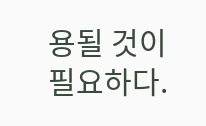용될 것이 필요하다.